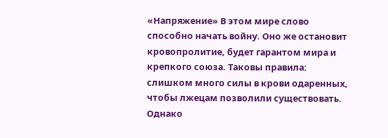«Напряжение» В этом мире слово способно начать войну. Оно же остановит кровопролитие, будет гарантом мира и крепкого союза. Таковы правила: слишком много силы в крови одаренных, чтобы лжецам позволили существовать. Однако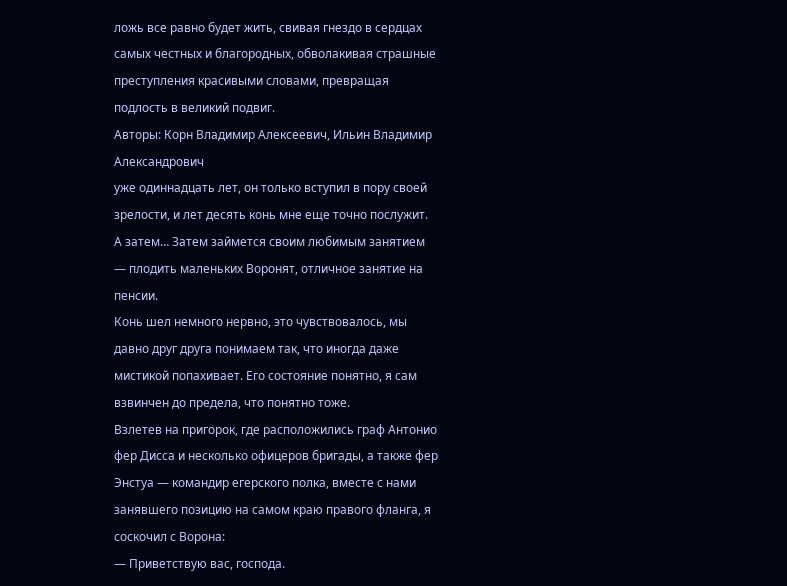ложь все равно будет жить, свивая гнездо в сердцах самых честных и благородных, обволакивая страшные преступления красивыми словами, превращая подлость в великий подвиг.
Авторы: Корн Владимир Алексеевич, Ильин Владимир Александрович
уже одиннадцать лет, он только вступил в пору своей зрелости, и лет десять конь мне еще точно послужит. А затем… Затем займется своим любимым занятием — плодить маленьких Воронят, отличное занятие на пенсии.
Конь шел немного нервно, это чувствовалось, мы давно друг друга понимаем так, что иногда даже мистикой попахивает. Его состояние понятно, я сам взвинчен до предела, что понятно тоже.
Взлетев на пригорок, где расположились граф Антонио фер Дисса и несколько офицеров бригады, а также фер Энстуа — командир егерского полка, вместе с нами занявшего позицию на самом краю правого фланга, я соскочил с Ворона:
— Приветствую вас, господа.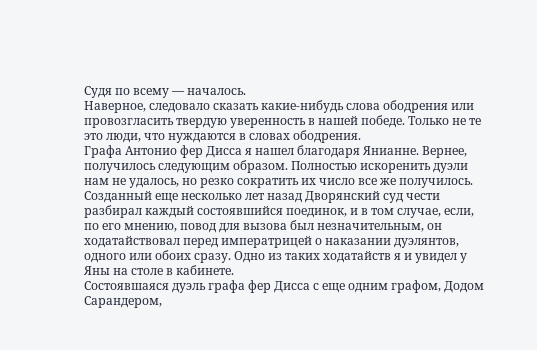Судя по всему — началось.
Наверное, следовало сказать какие-нибудь слова ободрения или провозгласить твердую уверенность в нашей победе. Только не те это люди, что нуждаются в словах ободрения.
Графа Антонио фер Дисса я нашел благодаря Янианне. Вернее, получилось следующим образом. Полностью искоренить дуэли нам не удалось, но резко сократить их число все же получилось. Созданный еще несколько лет назад Дворянский суд чести разбирал каждый состоявшийся поединок, и в том случае, если, по его мнению, повод для вызова был незначительным, он ходатайствовал перед императрицей о наказании дуэлянтов, одного или обоих сразу. Одно из таких ходатайств я и увидел у Яны на столе в кабинете.
Состоявшаяся дуэль графа фер Дисса с еще одним графом, Додом Сарандером,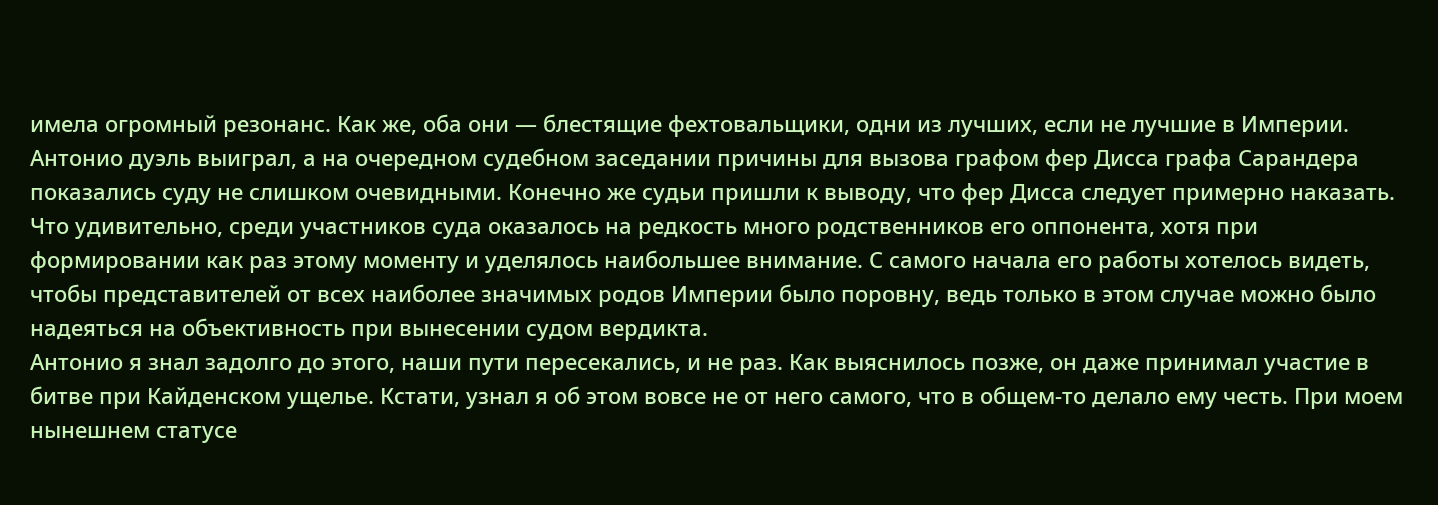имела огромный резонанс. Как же, оба они — блестящие фехтовальщики, одни из лучших, если не лучшие в Империи. Антонио дуэль выиграл, а на очередном судебном заседании причины для вызова графом фер Дисса графа Сарандера показались суду не слишком очевидными. Конечно же судьи пришли к выводу, что фер Дисса следует примерно наказать.
Что удивительно, среди участников суда оказалось на редкость много родственников его оппонента, хотя при формировании как раз этому моменту и уделялось наибольшее внимание. С самого начала его работы хотелось видеть, чтобы представителей от всех наиболее значимых родов Империи было поровну, ведь только в этом случае можно было надеяться на объективность при вынесении судом вердикта.
Антонио я знал задолго до этого, наши пути пересекались, и не раз. Как выяснилось позже, он даже принимал участие в битве при Кайденском ущелье. Кстати, узнал я об этом вовсе не от него самого, что в общем-то делало ему честь. При моем нынешнем статусе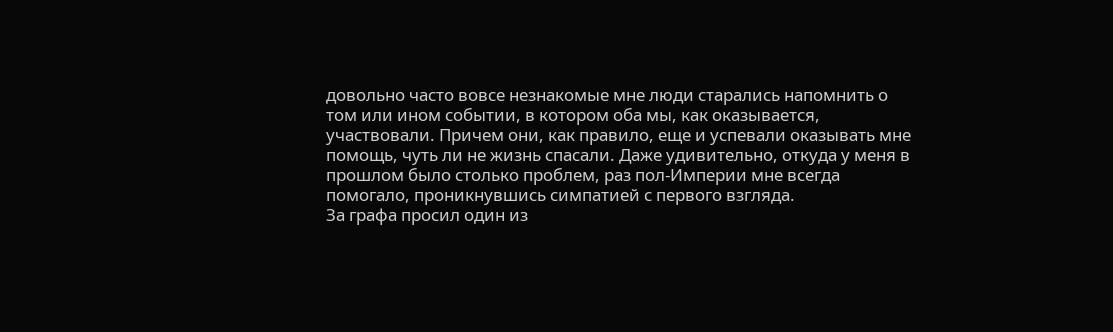довольно часто вовсе незнакомые мне люди старались напомнить о том или ином событии, в котором оба мы, как оказывается, участвовали. Причем они, как правило, еще и успевали оказывать мне помощь, чуть ли не жизнь спасали. Даже удивительно, откуда у меня в прошлом было столько проблем, раз пол-Империи мне всегда помогало, проникнувшись симпатией с первого взгляда.
За графа просил один из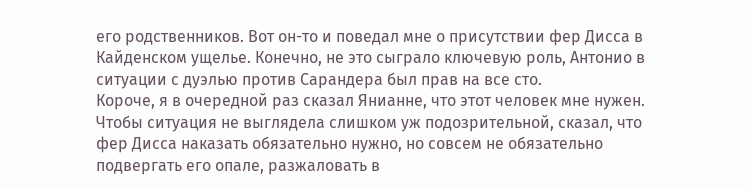его родственников. Вот он-то и поведал мне о присутствии фер Дисса в Кайденском ущелье. Конечно, не это сыграло ключевую роль, Антонио в ситуации с дуэлью против Сарандера был прав на все сто.
Короче, я в очередной раз сказал Янианне, что этот человек мне нужен. Чтобы ситуация не выглядела слишком уж подозрительной, сказал, что фер Дисса наказать обязательно нужно, но совсем не обязательно подвергать его опале, разжаловать в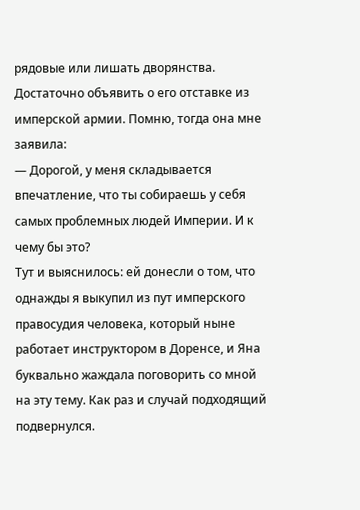рядовые или лишать дворянства. Достаточно объявить о его отставке из имперской армии. Помню, тогда она мне заявила:
— Дорогой, у меня складывается впечатление, что ты собираешь у себя самых проблемных людей Империи. И к чему бы это?
Тут и выяснилось: ей донесли о том, что однажды я выкупил из пут имперского правосудия человека, который ныне работает инструктором в Доренсе, и Яна буквально жаждала поговорить со мной на эту тему. Как раз и случай подходящий подвернулся.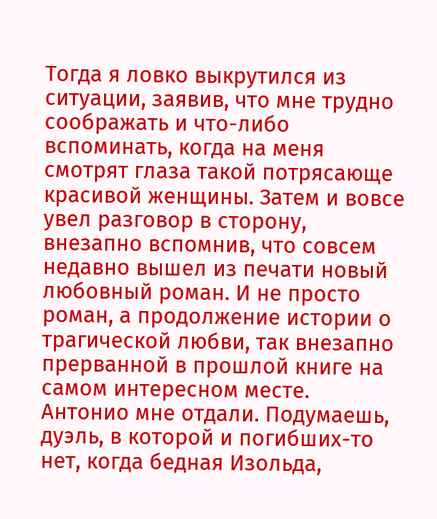Тогда я ловко выкрутился из ситуации, заявив, что мне трудно соображать и что-либо вспоминать, когда на меня смотрят глаза такой потрясающе красивой женщины. Затем и вовсе увел разговор в сторону, внезапно вспомнив, что совсем недавно вышел из печати новый любовный роман. И не просто роман, а продолжение истории о трагической любви, так внезапно прерванной в прошлой книге на самом интересном месте.
Антонио мне отдали. Подумаешь, дуэль, в которой и погибших-то нет, когда бедная Изольда,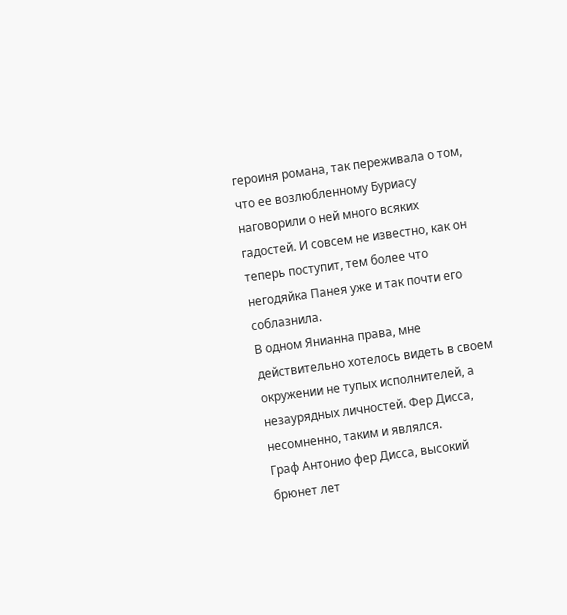героиня романа, так переживала о том, что ее возлюбленному Буриасу наговорили о ней много всяких гадостей. И совсем не известно, как он теперь поступит, тем более что негодяйка Панея уже и так почти его соблазнила.
В одном Янианна права, мне действительно хотелось видеть в своем окружении не тупых исполнителей, а незаурядных личностей. Фер Дисса, несомненно, таким и являлся.
Граф Антонио фер Дисса, высокий брюнет лет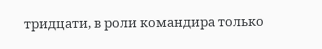тридцати, в роли командира только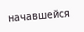начавшейся